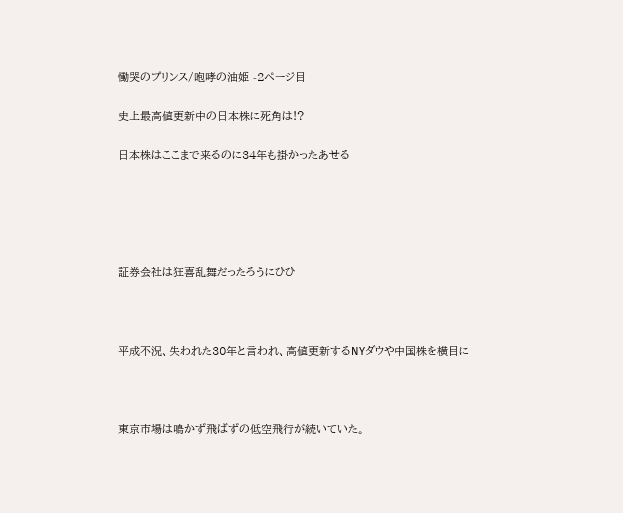慟哭のプリンス/咆哮の油姫 -2ページ目

史上最高値更新中の日本株に死角は!?

日本株はここまで来るのに34年も掛かったあせる





証券会社は狂喜乱舞だったろうにひひ



平成不況、失われた30年と言われ、高値更新するNYダウや中国株を横目に



東京市場は鳴かず飛ばずの低空飛行が続いていた。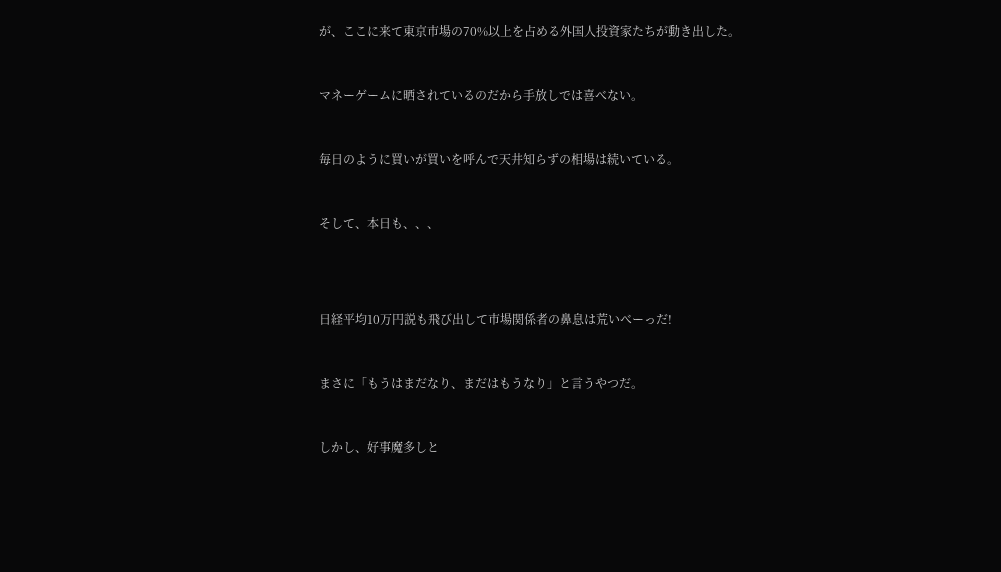が、ここに来て東京市場の70%以上を占める外国人投資家たちが動き出した。



マネーゲームに晒されているのだから手放しでは喜べない。



毎日のように買いが買いを呼んで天井知らずの相場は続いている。



そして、本日も、、、





日経平均10万円説も飛び出して市場関係者の鼻息は荒いべーっだ!



まさに「もうはまだなり、まだはもうなり」と言うやつだ。



しかし、好事魔多しと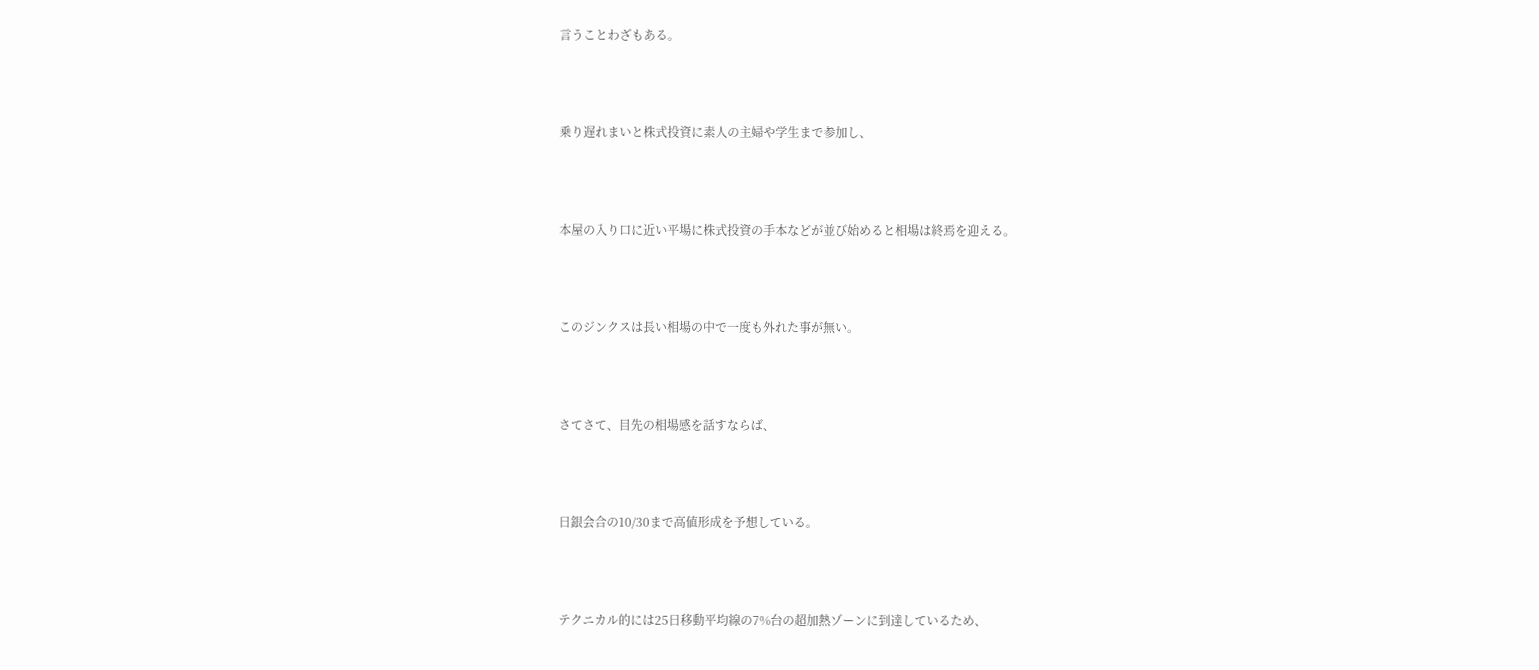言うことわざもある。



乗り遅れまいと株式投資に素人の主婦や学生まで参加し、



本屋の入り口に近い平場に株式投資の手本などが並び始めると相場は終焉を迎える。



このジンクスは長い相場の中で一度も外れた事が無い。



さてさて、目先の相場感を話すならば、



日銀会合の10/30まで高値形成を予想している。



テクニカル的には25日移動平均線の7%台の超加熱ゾーンに到達しているため、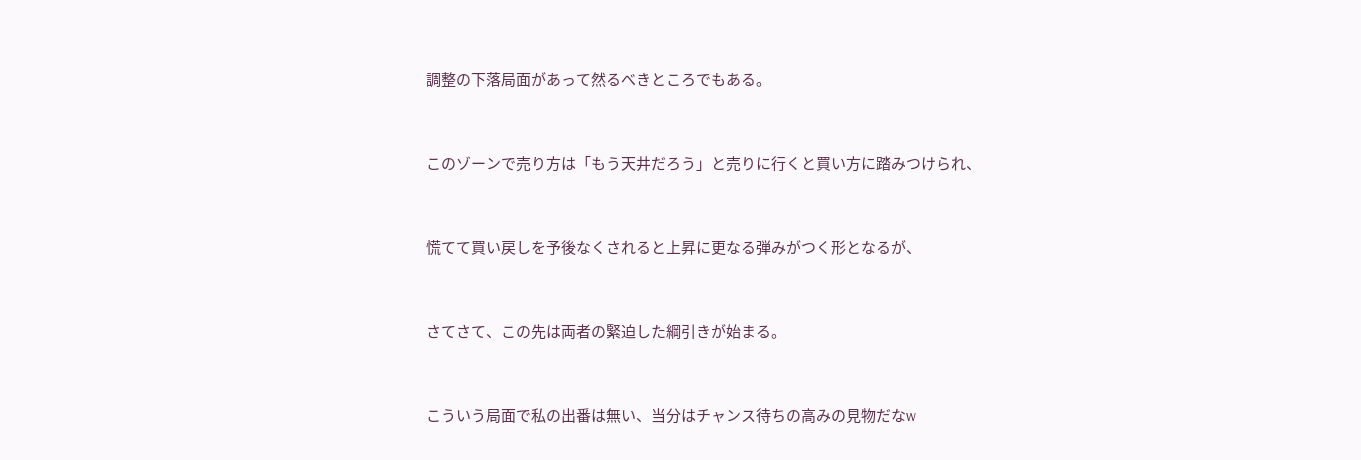調整の下落局面があって然るべきところでもある。



このゾーンで売り方は「もう天井だろう」と売りに行くと買い方に踏みつけられ、



慌てて買い戻しを予後なくされると上昇に更なる弾みがつく形となるが、



さてさて、この先は両者の緊迫した綱引きが始まる。



こういう局面で私の出番は無い、当分はチャンス待ちの高みの見物だなw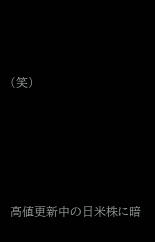(笑)





高値更新中の日米株に暗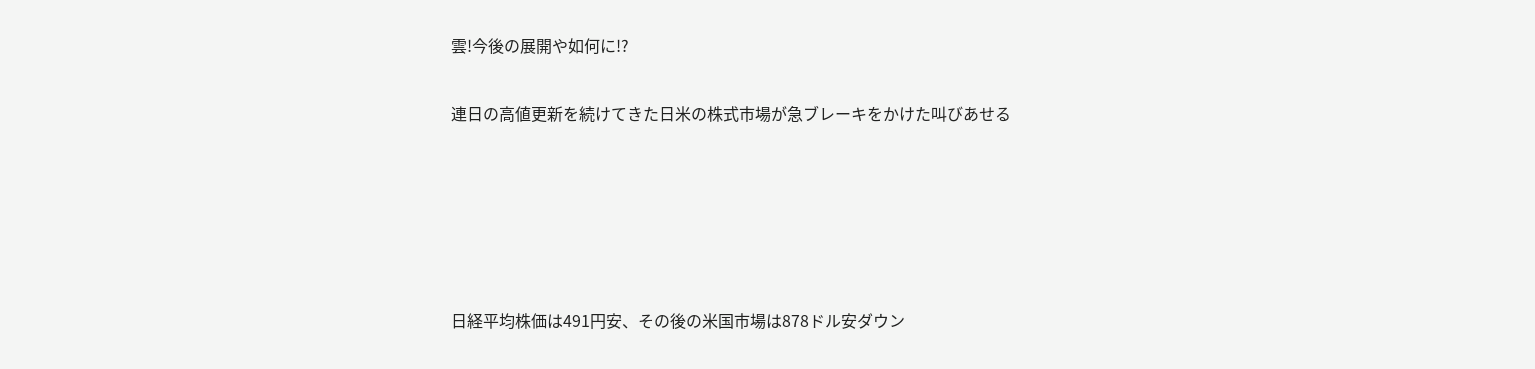雲!今後の展開や如何に!?

連日の高値更新を続けてきた日米の株式市場が急ブレーキをかけた叫びあせる





日経平均株価は491円安、その後の米国市場は878ドル安ダウン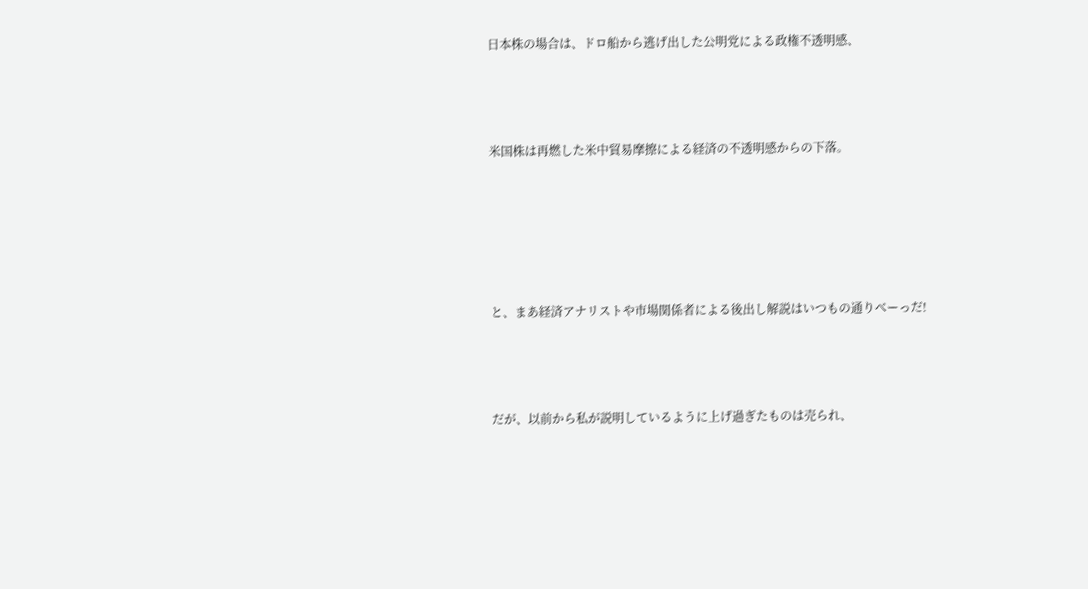日本株の場合は、ドロ船から逃げ出した公明党による政権不透明感、



米国株は再燃した米中貿易摩擦による経済の不透明感からの下落。





と、まあ経済アナリストや市場関係者による後出し解説はいつもの通りべーっだ!



だが、以前から私が説明しているように上げ過ぎたものは売られ、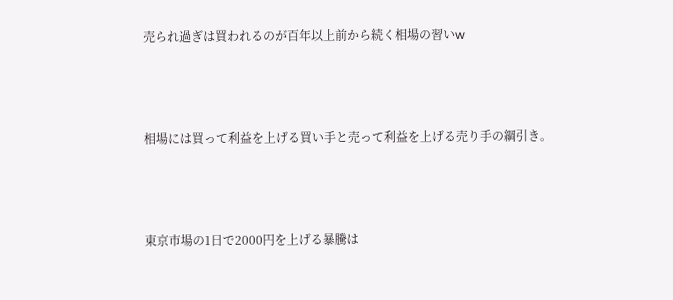売られ過ぎは買われるのが百年以上前から続く相場の習いw



相場には買って利益を上げる買い手と売って利益を上げる売り手の綱引き。



東京市場の1日で2000円を上げる暴騰は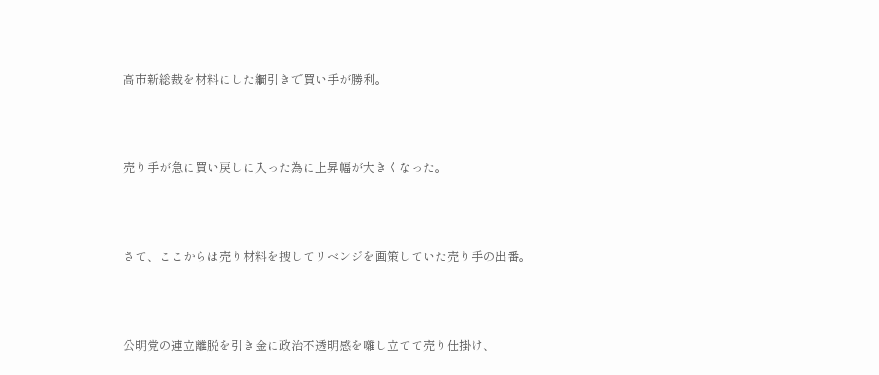高市新総裁を材料にした綱引きで買い手が勝利。



売り手が急に買い戻しに入った為に上昇幅が大きくなった。



さて、ここからは売り材料を捜してリベンジを画策していた売り手の出番。



公明党の連立離脱を引き金に政治不透明感を囃し立てて売り仕掛け、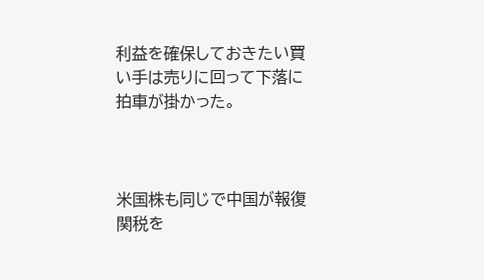利益を確保しておきたい買い手は売りに回って下落に拍車が掛かった。



米国株も同じで中国が報復関税を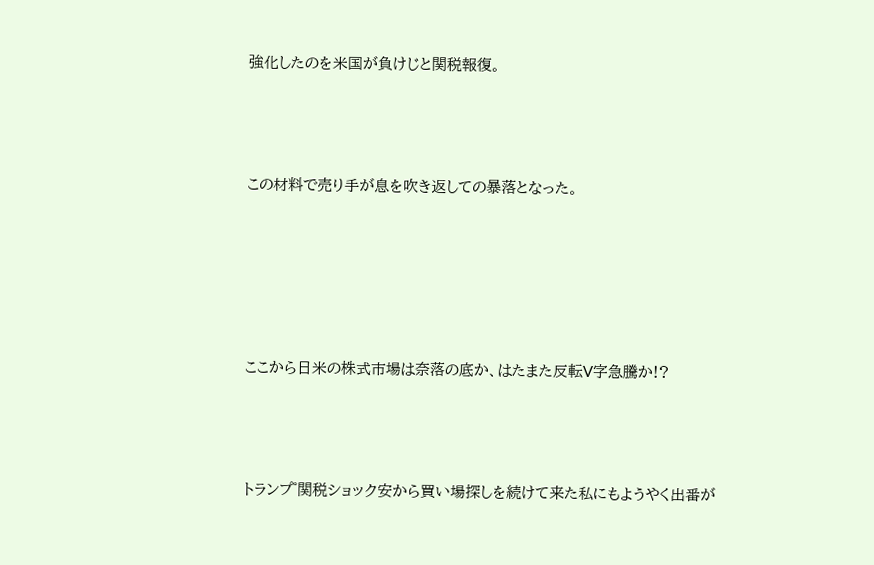強化したのを米国が負けじと関税報復。



この材料で売り手が息を吹き返しての暴落となった。





ここから日米の株式市場は奈落の底か、はたまた反転V字急騰か!?



トランプ゜関税ショック安から買い場探しを続けて来た私にもようやく出番が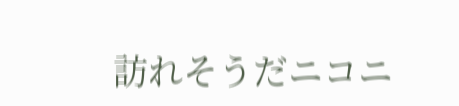訪れそうだニコニ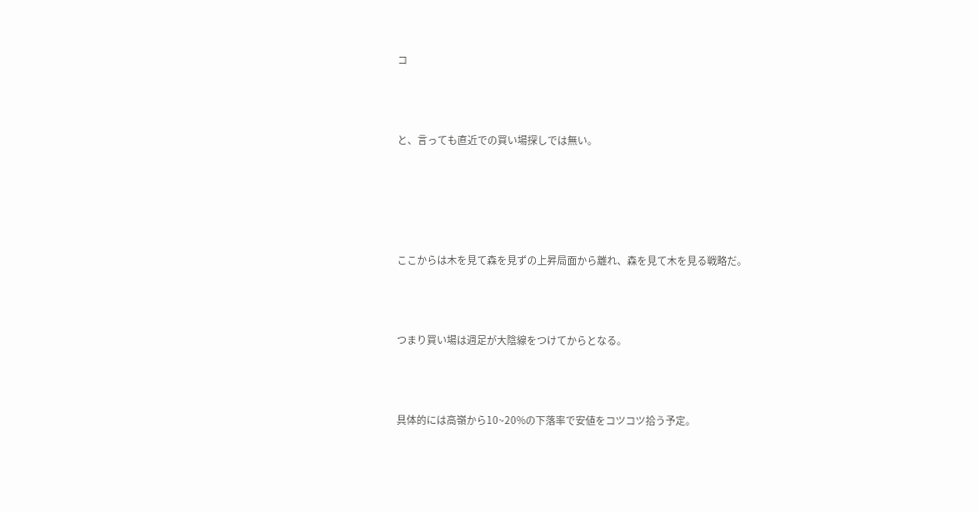コ



と、言っても直近での買い場探しでは無い。





ここからは木を見て森を見ずの上昇局面から離れ、森を見て木を見る戦略だ。



つまり買い場は週足が大陰線をつけてからとなる。



具体的には高嶺から10~20%の下落率で安値をコツコツ拾う予定。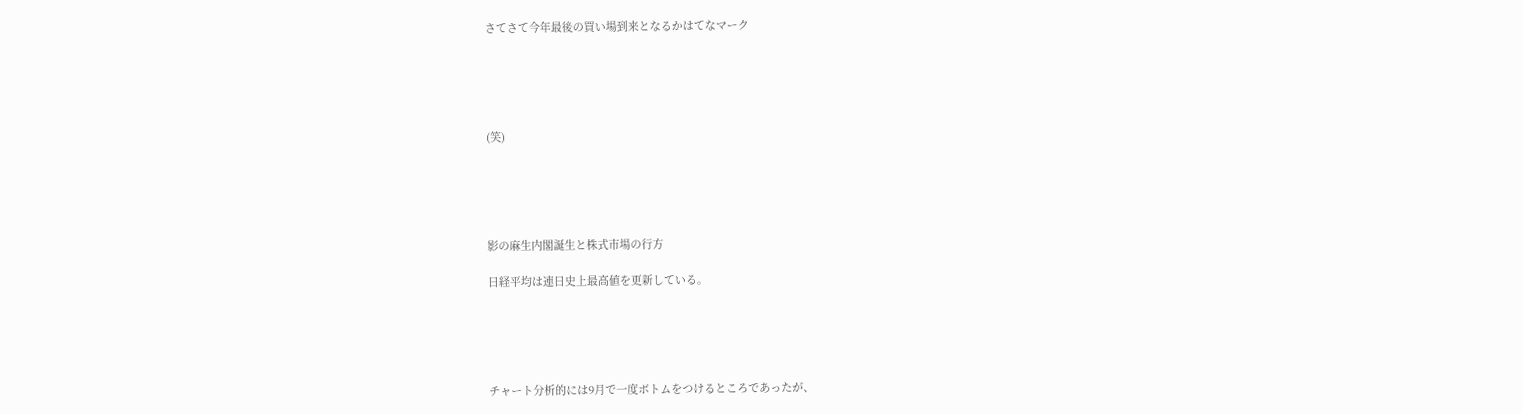さてさて今年最後の買い場到来となるかはてなマーク





(笑)





影の麻生内閣誕生と株式市場の行方

日経平均は連日史上最高値を更新している。





チャート分析的には9月で一度ボトムをつけるところであったが、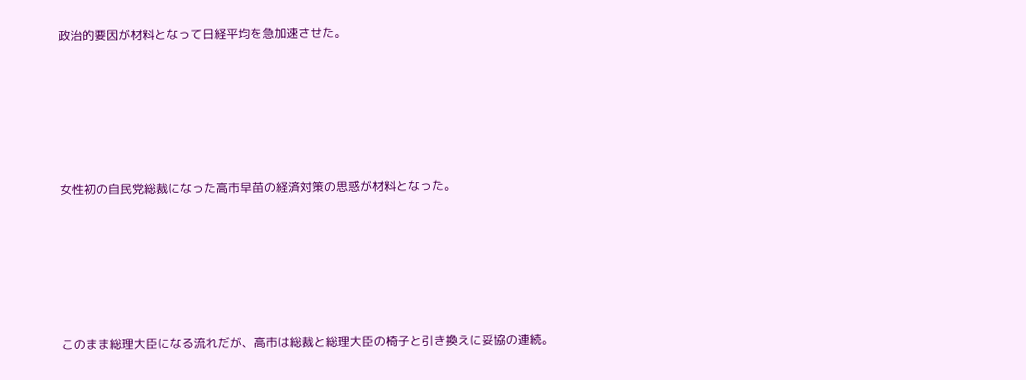政治的要因が材料となって日経平均を急加速させた。





女性初の自民党総裁になった高市早苗の経済対策の思惑が材料となった。





このまま総理大臣になる流れだが、高市は総裁と総理大臣の椅子と引き換えに妥協の連続。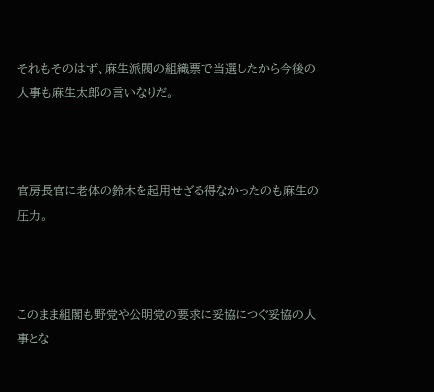それもそのはず、麻生派閥の組織票で当選したから今後の人事も麻生太郎の言いなりだ。



官房長官に老体の鈴木を起用せざる得なかったのも麻生の圧力。



このまま組閣も野党や公明党の要求に妥協につぐ妥協の人事とな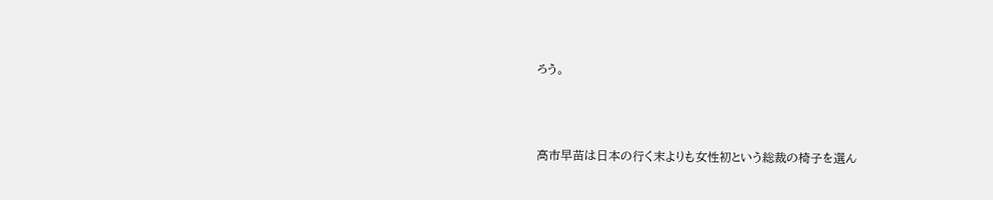ろう。



高市早苗は日本の行く末よりも女性初という総裁の椅子を選ん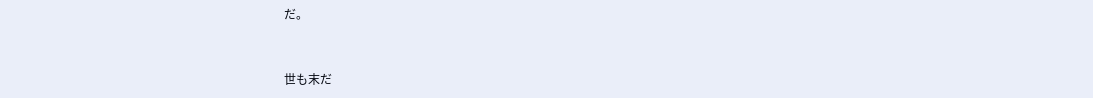だ。



世も末だ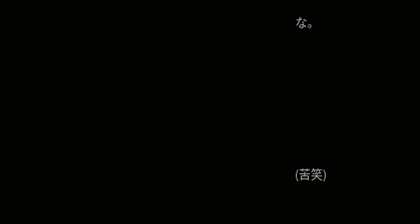な。





(苦笑)